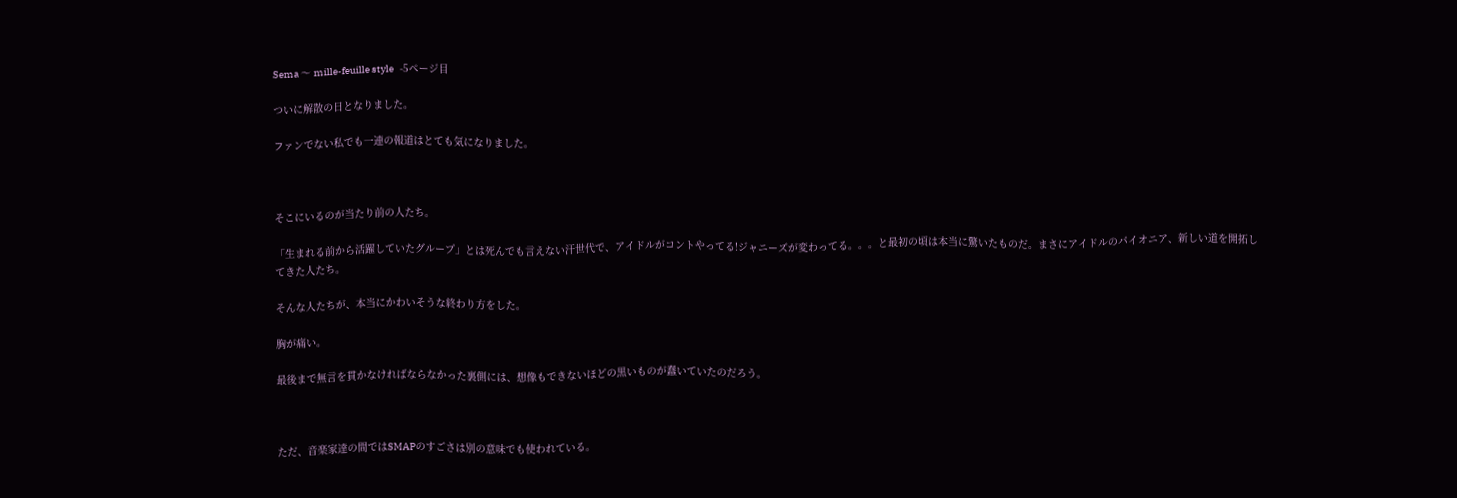Sema 〜 mille-feuille style   -5ページ目

ついに解散の日となりました。

ファンでない私でも一連の報道はとても気になりました。



そこにいるのが当たり前の人たち。

「生まれる前から活躍していたグループ」とは死んでも言えない汗世代で、アイドルがコントやってる!ジャニーズが変わってる。。。と最初の頃は本当に驚いたものだ。まさにアイドルのパイオニア、新しい道を開拓してきた人たち。

そんな人たちが、本当にかわいそうな終わり方をした。

胸が痛い。

最後まで無言を貫かなければならなかった裏側には、想像もできないほどの黒いものが蠢いていたのだろう。



ただ、音楽家達の間ではSMAPのすごさは別の意味でも使われている。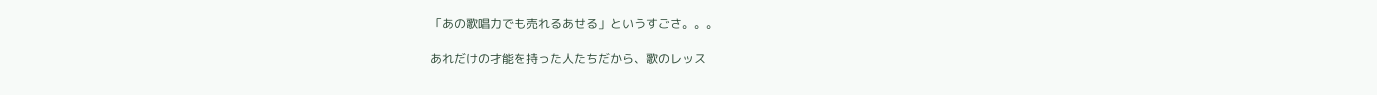「あの歌唱力でも売れるあせる」というすごさ。。。

あれだけの才能を持った人たちだから、歌のレッス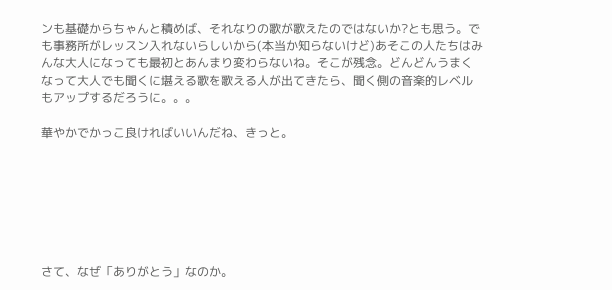ンも基礎からちゃんと積めば、それなりの歌が歌えたのではないか?とも思う。でも事務所がレッスン入れないらしいから(本当か知らないけど)あそこの人たちはみんな大人になっても最初とあんまり変わらないね。そこが残念。どんどんうまくなって大人でも聞くに堪える歌を歌える人が出てきたら、聞く側の音楽的レベルもアップするだろうに。。。

華やかでかっこ良ければいいんだね、きっと。







さて、なぜ「ありがとう」なのか。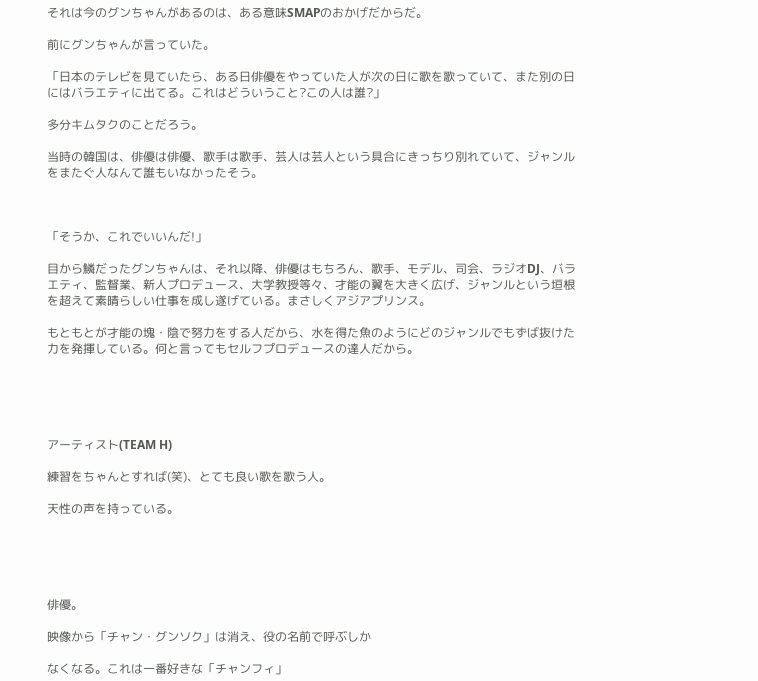それは今のグンちゃんがあるのは、ある意味SMAPのおかげだからだ。

前にグンちゃんが言っていた。

「日本のテレビを見ていたら、ある日俳優をやっていた人が次の日に歌を歌っていて、また別の日にはバラエティに出てる。これはどういうこと?この人は誰?」

多分キムタクのことだろう。

当時の韓国は、俳優は俳優、歌手は歌手、芸人は芸人という具合にきっちり別れていて、ジャンルをまたぐ人なんて誰もいなかったそう。



「そうか、これでいいんだ!」

目から鱗だったグンちゃんは、それ以降、俳優はもちろん、歌手、モデル、司会、ラジオDJ、バラエティ、監督業、新人プロデュース、大学教授等々、才能の翼を大きく広げ、ジャンルという垣根を超えて素晴らしい仕事を成し遂げている。まさしくアジアプリンス。

もともとが才能の塊・陰で努力をする人だから、水を得た魚のようにどのジャンルでもずば抜けた力を発揮している。何と言ってもセルフプロデュースの達人だから。





アーティスト(TEAM H)

練習をちゃんとすれば(笑)、とても良い歌を歌う人。

天性の声を持っている。





俳優。

映像から「チャン・グンソク」は消え、役の名前で呼ぶしか

なくなる。これは一番好きな「チャンフィ」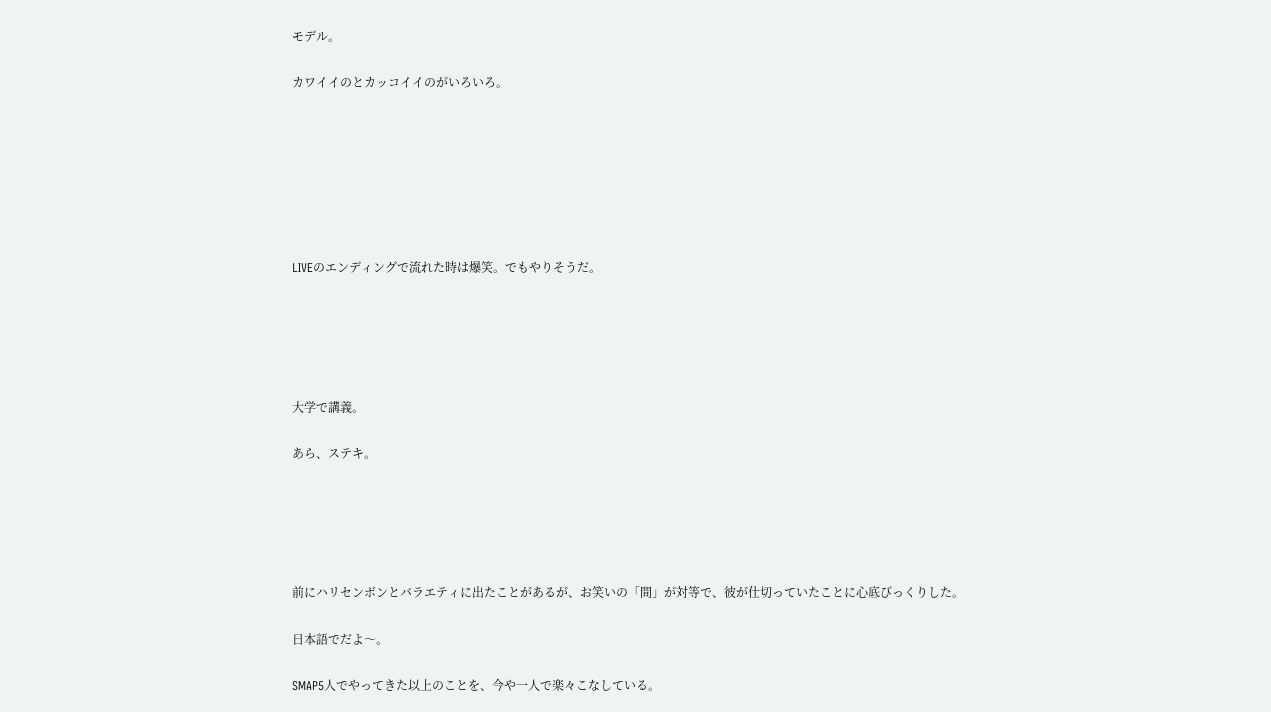モデル。

カワイイのとカッコイイのがいろいろ。







LIVEのエンディングで流れた時は爆笑。でもやりそうだ。





大学で講義。

あら、ステキ。





前にハリセンボンとバラエティに出たことがあるが、お笑いの「間」が対等で、彼が仕切っていたことに心底びっくりした。

日本語でだよ〜。

SMAP5人でやってきた以上のことを、今や一人で楽々こなしている。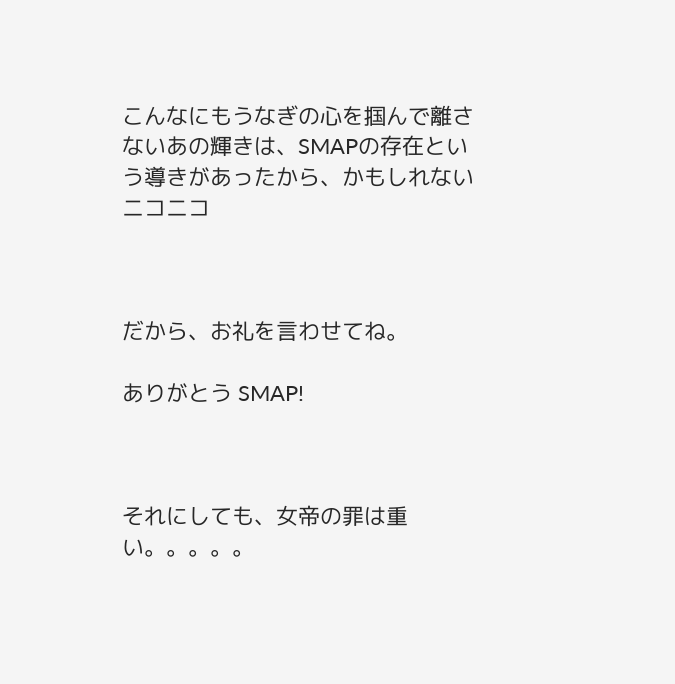こんなにもうなぎの心を掴んで離さないあの輝きは、SMAPの存在という導きがあったから、かもしれないニコニコ



だから、お礼を言わせてね。

ありがとう SMAP!



それにしても、女帝の罪は重い。。。。。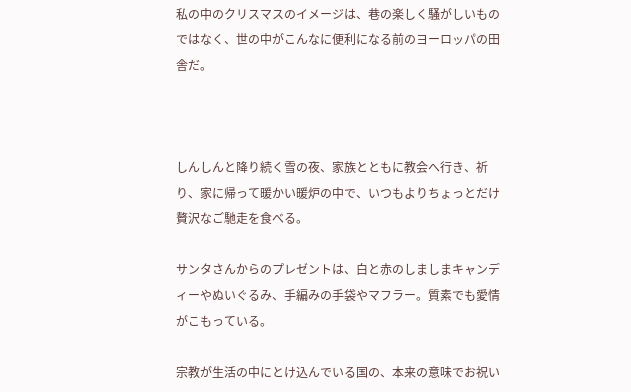私の中のクリスマスのイメージは、巷の楽しく騒がしいものではなく、世の中がこんなに便利になる前のヨーロッパの田舎だ。



しんしんと降り続く雪の夜、家族とともに教会へ行き、祈り、家に帰って暖かい暖炉の中で、いつもよりちょっとだけ贅沢なご馳走を食べる。

サンタさんからのプレゼントは、白と赤のしましまキャンディーやぬいぐるみ、手編みの手袋やマフラー。質素でも愛情がこもっている。

宗教が生活の中にとけ込んでいる国の、本来の意味でお祝い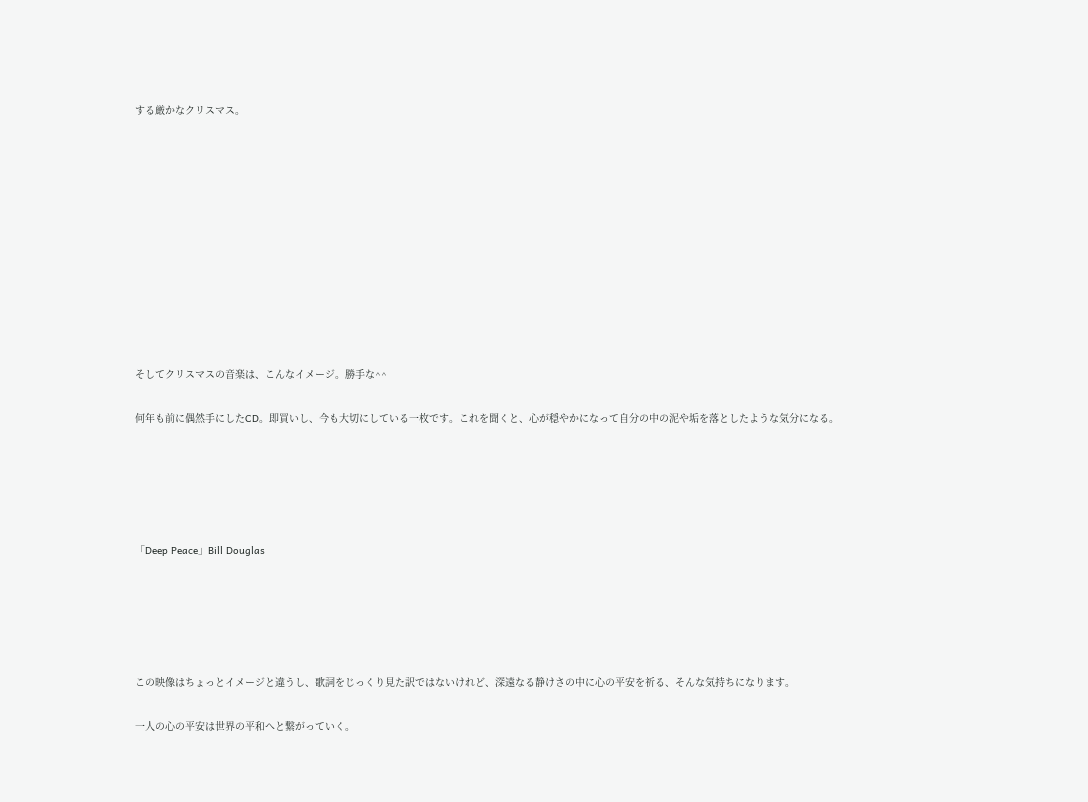する厳かなクリスマス。











そしてクリスマスの音楽は、こんなイメージ。勝手な^^

何年も前に偶然手にしたCD。即買いし、今も大切にしている一枚です。これを聞くと、心が穏やかになって自分の中の泥や垢を落としたような気分になる。





「Deep Peace」Bill Douglas





この映像はちょっとイメージと違うし、歌詞をじっくり見た訳ではないけれど、深遠なる静けさの中に心の平安を祈る、そんな気持ちになります。

一人の心の平安は世界の平和へと繋がっていく。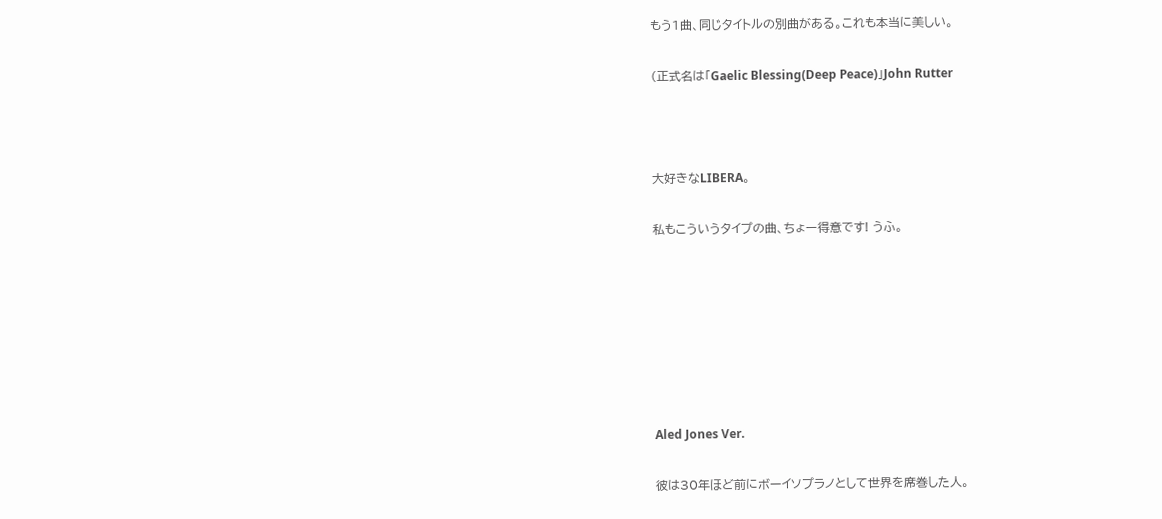もう1曲、同じタイトルの別曲がある。これも本当に美しい。

(正式名は「Gaelic Blessing(Deep Peace)」John Rutter



大好きなLIBERA。

私もこういうタイプの曲、ちょー得意です! うふ。







Aled Jones Ver.

彼は30年ほど前にボーイソプラノとして世界を席巻した人。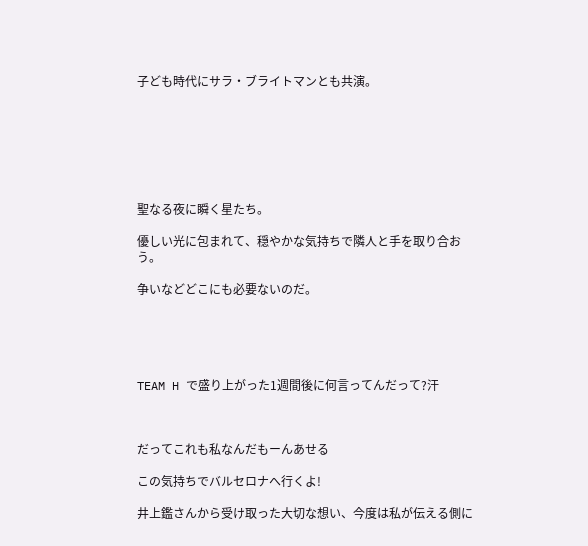子ども時代にサラ・ブライトマンとも共演。







聖なる夜に瞬く星たち。

優しい光に包まれて、穏やかな気持ちで隣人と手を取り合おう。

争いなどどこにも必要ないのだ。





TEAM H で盛り上がった1週間後に何言ってんだって?汗



だってこれも私なんだもーんあせる

この気持ちでバルセロナへ行くよ!

井上鑑さんから受け取った大切な想い、今度は私が伝える側に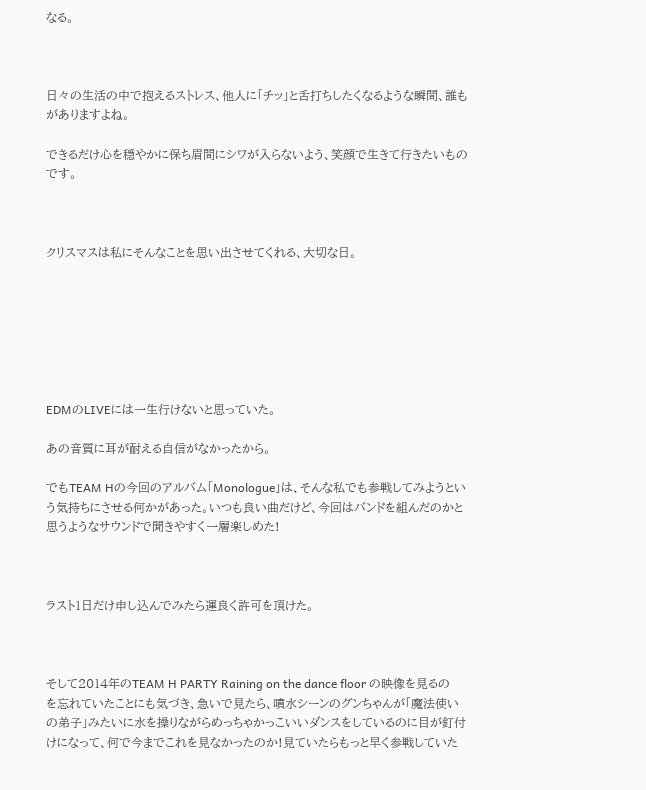なる。



日々の生活の中で抱えるストレス、他人に「チッ」と舌打ちしたくなるような瞬間、誰もがありますよね。

できるだけ心を穏やかに保ち眉間にシワが入らないよう、笑顔で生きて行きたいものです。



クリスマスは私にそんなことを思い出させてくれる、大切な日。







EDMのLIVEには一生行けないと思っていた。

あの音質に耳が耐える自信がなかったから。

でもTEAM Hの今回のアルバム「Monologue」は、そんな私でも参戦してみようという気持ちにさせる何かがあった。いつも良い曲だけど、今回はバンドを組んだのかと思うようなサウンドで聞きやすく一層楽しめた!



ラスト1日だけ申し込んでみたら運良く許可を頂けた。



そして2014年のTEAM H PARTY Raining on the dance floor の映像を見るのを忘れていたことにも気づき、急いで見たら、噴水シーンのグンちゃんが「魔法使いの弟子」みたいに水を操りながらめっちゃかっこいいダンスをしているのに目が釘付けになって、何で今までこれを見なかったのか!見ていたらもっと早く参戦していた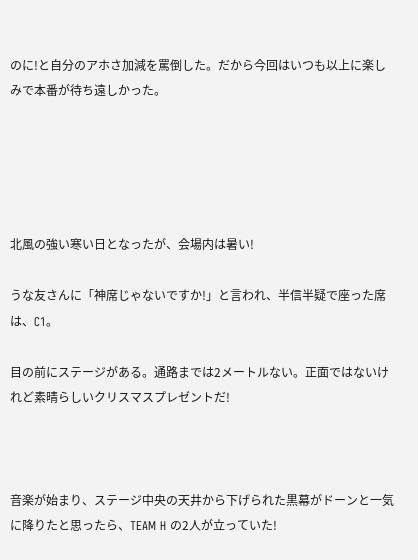のに!と自分のアホさ加減を罵倒した。だから今回はいつも以上に楽しみで本番が待ち遠しかった。





北風の強い寒い日となったが、会場内は暑い!

うな友さんに「神席じゃないですか!」と言われ、半信半疑で座った席は、C1。

目の前にステージがある。通路までは2メートルない。正面ではないけれど素晴らしいクリスマスプレゼントだ!



音楽が始まり、ステージ中央の天井から下げられた黒幕がドーンと一気に降りたと思ったら、TEAM H の2人が立っていた!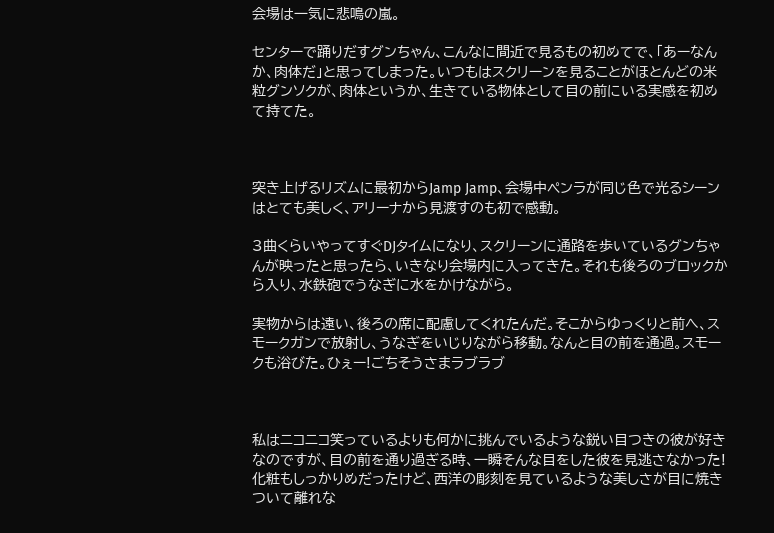会場は一気に悲鳴の嵐。

センターで踊りだすグンちゃん、こんなに間近で見るもの初めてで、「あーなんか、肉体だ」と思ってしまった。いつもはスクリーンを見ることがほとんどの米粒グンソクが、肉体というか、生きている物体として目の前にいる実感を初めて持てた。



突き上げるリズムに最初からJamp Jamp、会場中ペンラが同じ色で光るシーンはとても美しく、アリーナから見渡すのも初で感動。

3曲くらいやってすぐDJタイムになり、スクリーンに通路を歩いているグンちゃんが映ったと思ったら、いきなり会場内に入ってきた。それも後ろのブロックから入り、水鉄砲でうなぎに水をかけながら。

実物からは遠い、後ろの席に配慮してくれたんだ。そこからゆっくりと前へ、スモークガンで放射し、うなぎをいじりながら移動。なんと目の前を通過。スモークも浴びた。ひぇー!ごちそうさまラブラブ



私はニコニコ笑っているよりも何かに挑んでいるような鋭い目つきの彼が好きなのですが、目の前を通り過ぎる時、一瞬そんな目をした彼を見逃さなかった!化粧もしっかりめだったけど、西洋の彫刻を見ているような美しさが目に焼きついて離れな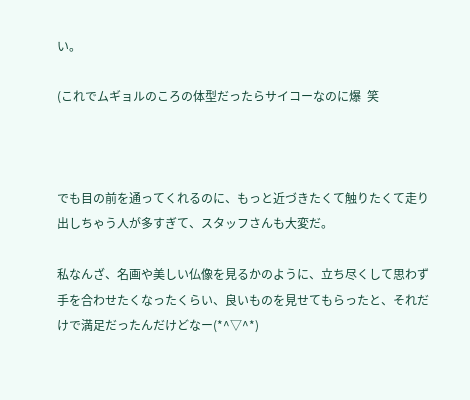い。

(これでムギョルのころの体型だったらサイコーなのに爆  笑



でも目の前を通ってくれるのに、もっと近づきたくて触りたくて走り出しちゃう人が多すぎて、スタッフさんも大変だ。

私なんざ、名画や美しい仏像を見るかのように、立ち尽くして思わず手を合わせたくなったくらい、良いものを見せてもらったと、それだけで満足だったんだけどなー(*^▽^*)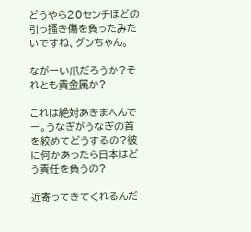どうやら20センチほどの引っ搔き傷を負ったみたいですね、グンちゃん。

ながーい爪だろうか?それとも貴金属か?

これは絶対あきまへんでー。うなぎがうなぎの首を絞めてどうするの?彼に何かあったら日本はどう責任を負うの?

近寄ってきてくれるんだ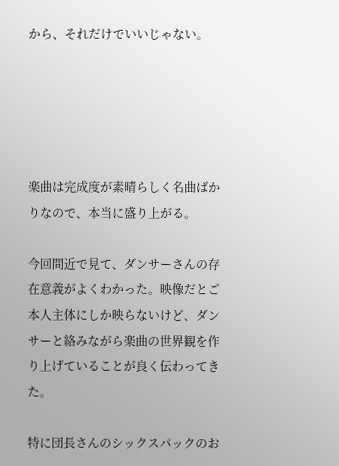から、それだけでいいじゃない。





楽曲は完成度が素晴らしく名曲ばかりなので、本当に盛り上がる。

今回間近で見て、ダンサーさんの存在意義がよくわかった。映像だとご本人主体にしか映らないけど、ダンサーと絡みながら楽曲の世界観を作り上げていることが良く伝わってきた。

特に団長さんのシックスパックのお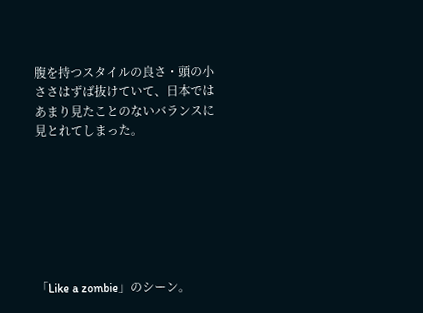腹を持つスタイルの良さ・頭の小ささはずば抜けていて、日本ではあまり見たことのないバランスに見とれてしまった。







「Like a zombie」のシーン。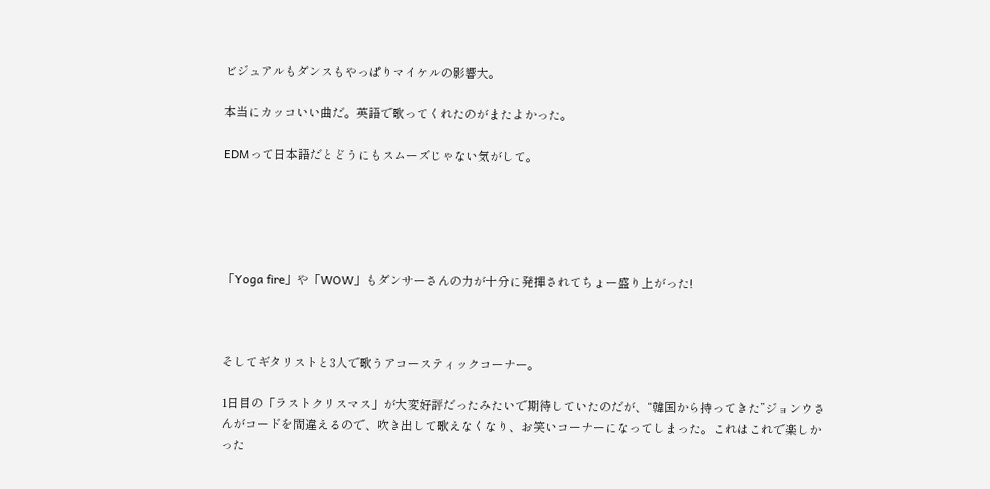ビジュアルもダンスもやっぱりマイケルの影響大。

本当にカッコいい曲だ。英語で歌ってくれたのがまたよかった。

EDMって日本語だとどうにもスムーズじゃない気がして。





「Yoga fire」や「WOW」もダンサーさんの力が十分に発揮されてちょー盛り上がった!



そしてギタリストと3人で歌うアコースティックコーナー。

1日目の「ラストクリスマス」が大変好評だったみたいで期待していたのだが、“韓国から持ってきた”ジョンウさんがコードを間違えるので、吹き出して歌えなくなり、お笑いコーナーになってしまった。これはこれで楽しかった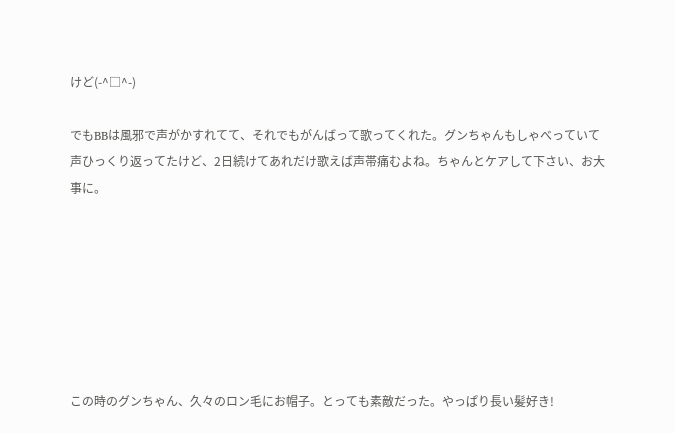けど(-^□^-)

でもBBは風邪で声がかすれてて、それでもがんばって歌ってくれた。グンちゃんもしゃべっていて声ひっくり返ってたけど、2日続けてあれだけ歌えば声帯痛むよね。ちゃんとケアして下さい、お大事に。







この時のグンちゃん、久々のロン毛にお帽子。とっても素敵だった。やっぱり長い髪好き!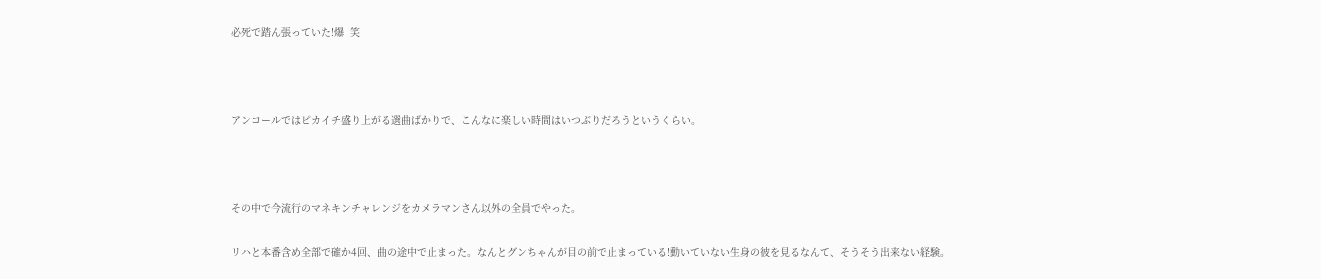必死で踏ん張っていた!爆  笑



アンコールではピカイチ盛り上がる選曲ばかりで、こんなに楽しい時間はいつぶりだろうというくらい。



その中で今流行のマネキンチャレンジをカメラマンさん以外の全員でやった。

リハと本番含め全部で確か4回、曲の途中で止まった。なんとグンちゃんが目の前で止まっている!動いていない生身の彼を見るなんて、そうそう出来ない経験。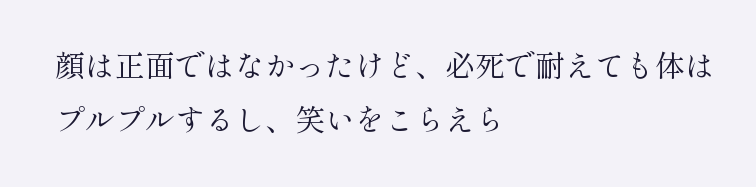顔は正面ではなかったけど、必死で耐えても体はプルプルするし、笑いをこらえら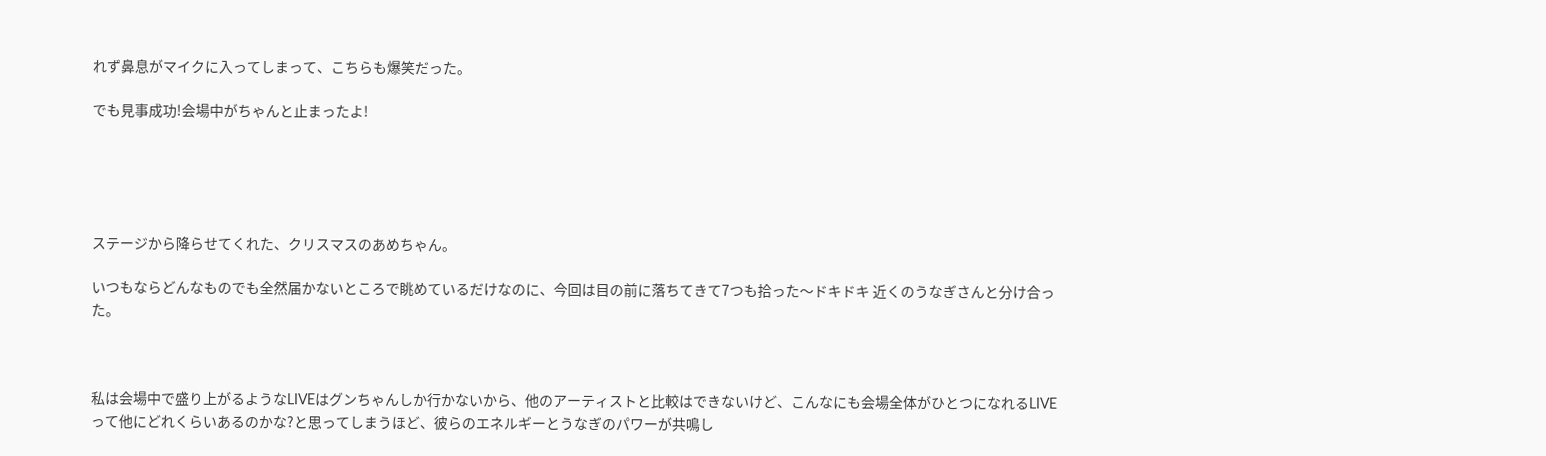れず鼻息がマイクに入ってしまって、こちらも爆笑だった。

でも見事成功!会場中がちゃんと止まったよ!





ステージから降らせてくれた、クリスマスのあめちゃん。

いつもならどんなものでも全然届かないところで眺めているだけなのに、今回は目の前に落ちてきて7つも拾った〜ドキドキ 近くのうなぎさんと分け合った。



私は会場中で盛り上がるようなLIVEはグンちゃんしか行かないから、他のアーティストと比較はできないけど、こんなにも会場全体がひとつになれるLIVEって他にどれくらいあるのかな?と思ってしまうほど、彼らのエネルギーとうなぎのパワーが共鳴し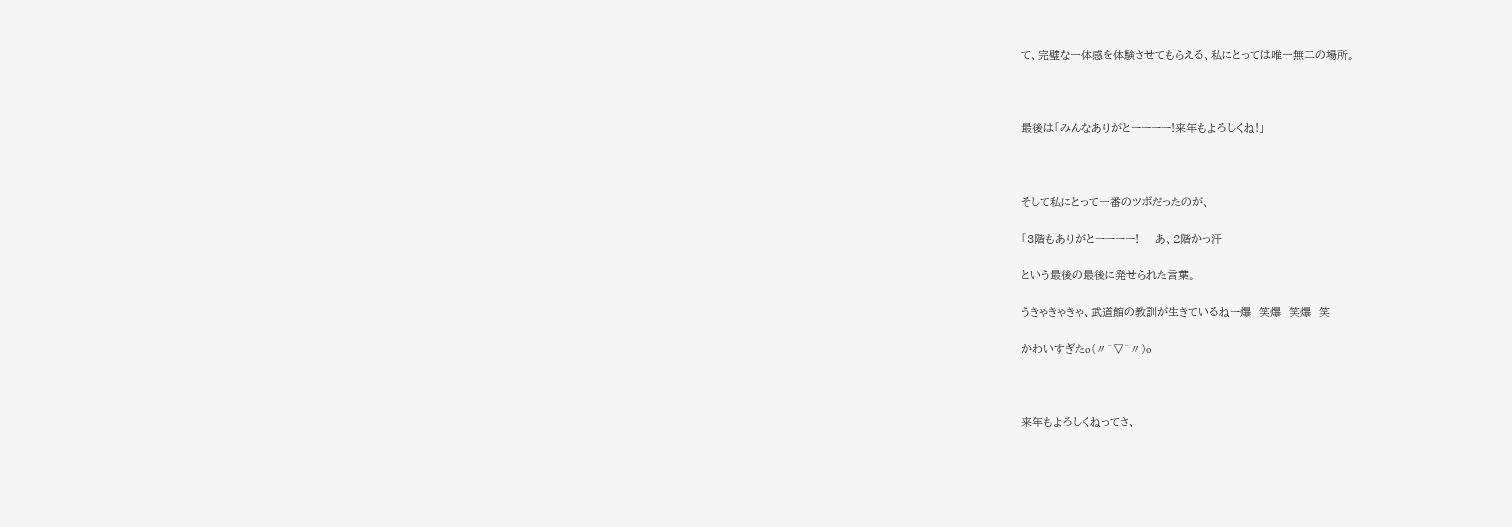て、完璧な一体感を体験させてもらえる、私にとっては唯一無二の場所。



最後は「みんなありがとーーーー!来年もよろしくね!」



そして私にとって一番のツボだったのが、

「3階もありがとーーーー!    あ、2階かっ汗

という最後の最後に発せられた言葉。

うきゃきゃきゃ、武道館の教訓が生きているねー爆  笑爆  笑爆  笑

かわいすぎたo(〃^▽^〃)o



来年もよろしくねってさ、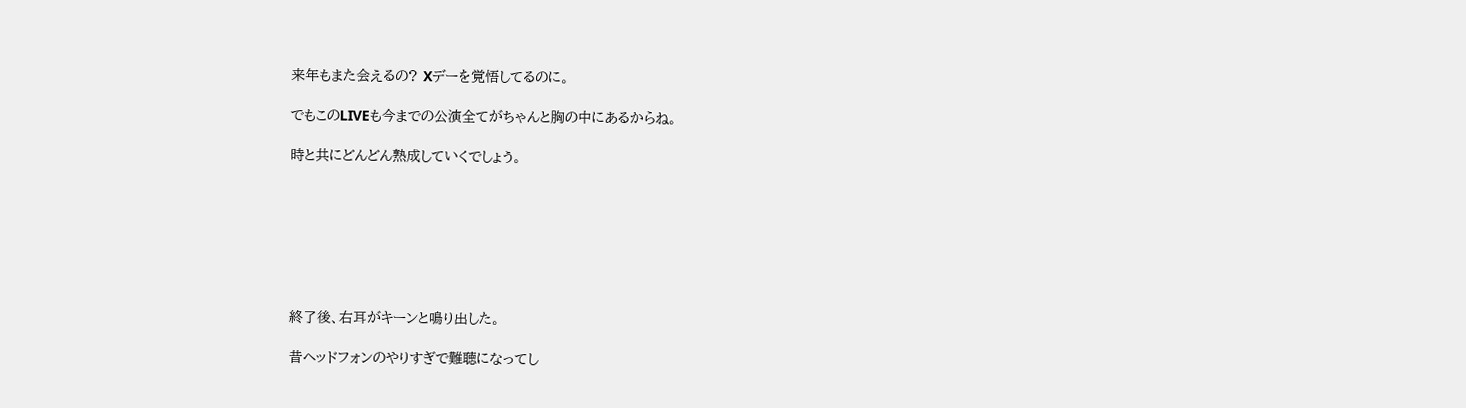来年もまた会えるの? Xデーを覚悟してるのに。

でもこのLIVEも今までの公演全てがちゃんと胸の中にあるからね。

時と共にどんどん熟成していくでしょう。







終了後、右耳がキーンと鳴り出した。

昔ヘッドフォンのやりすぎで難聴になってし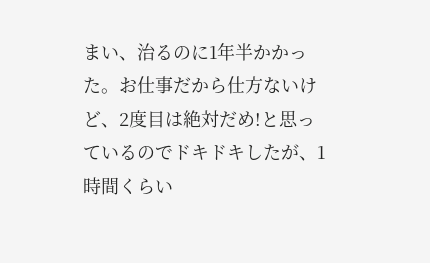まい、治るのに1年半かかった。お仕事だから仕方ないけど、2度目は絶対だめ!と思っているのでドキドキしたが、1時間くらい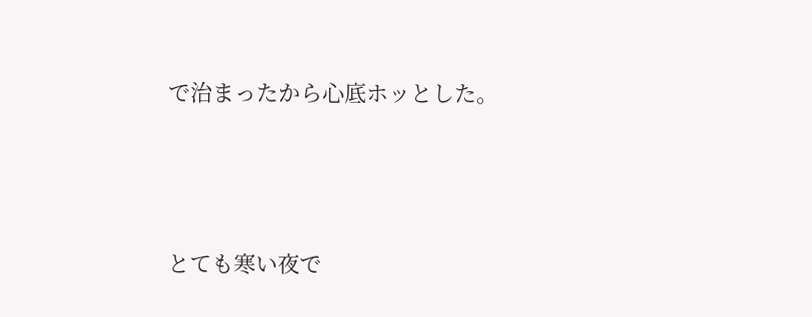で治まったから心底ホッとした。



とても寒い夜で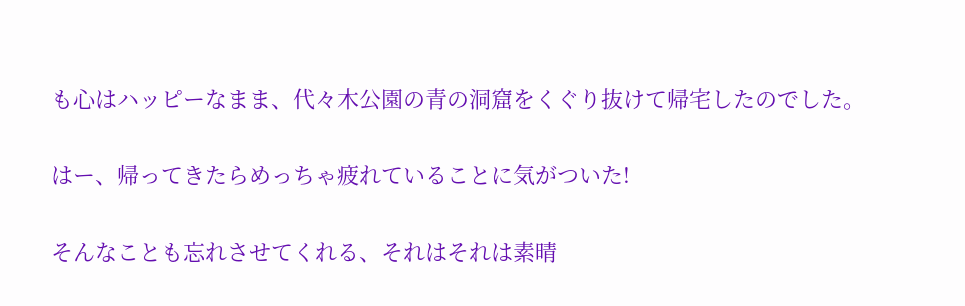も心はハッピーなまま、代々木公園の青の洞窟をくぐり抜けて帰宅したのでした。

はー、帰ってきたらめっちゃ疲れていることに気がついた!

そんなことも忘れさせてくれる、それはそれは素晴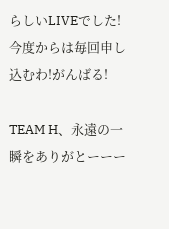らしいLIVEでした!今度からは毎回申し込むわ!がんばる!

TEAM H、永遠の一瞬をありがとーーー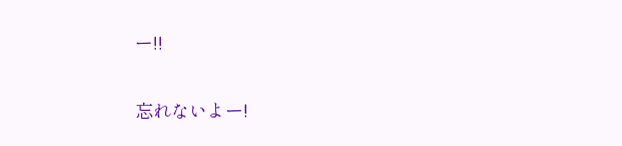ー!!

忘れないよー!